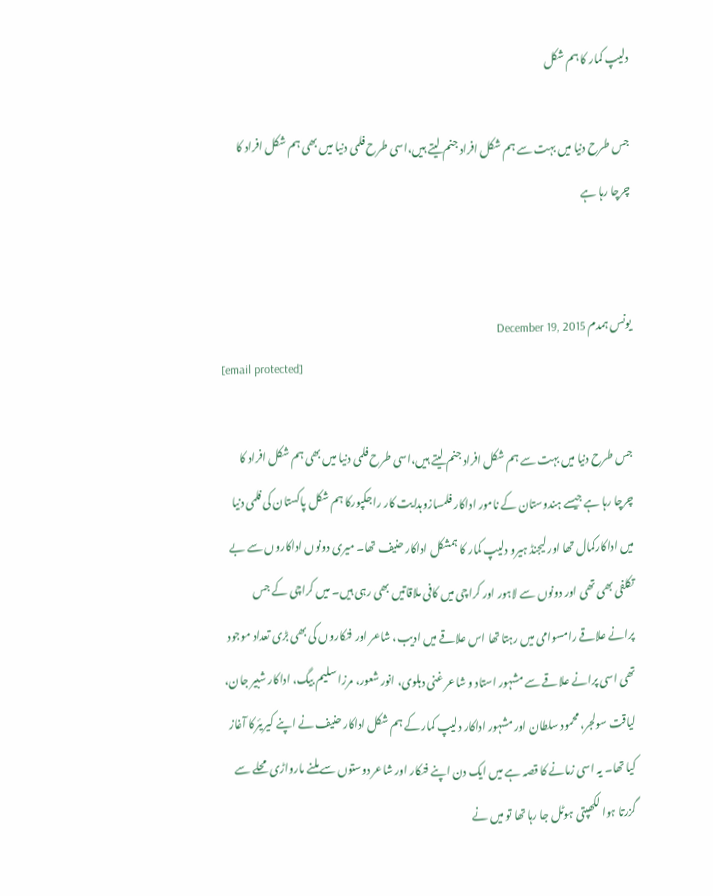دلیپ کمار کا ہم شکل

جس طرح دنیا میں بہت سے ہم شکل افراد جنم لیتے ہیں،اسی طرح فلمی دنیا میں بھی ہم شکل افراد کا چرچا رہا ہے


یونس ہمدم December 19, 2015
[email protected]

جس طرح دنیا میں بہت سے ہم شکل افراد جنم لیتے ہیں،اسی طرح فلمی دنیا میں بھی ہم شکل افراد کا چرچا رہا ہے جیسے ہندوستان کے نامور اداکار فلمسازوہدایت کار راجکپورکا ہم شکل پاکستان کی فلمی دنیا میں اداکارکمال تھا اور لیجنڈ ہیرو دلیپ کمار کا ہمشکل اداکار حنیف تھا۔ میری دونوں اداکاروں سے بے تکلفی بھی تھی اور دونوں سے لاہور اور کراچی میں کافی ملاقاتیں بھی رہی ہیں۔ میں کراچی کے جس پرانے علاقے رامسوامی میں رہتا تھا اس علاقے میں ادیب، شاعر اور فنکاروں کی بھی بڑی تعداد موجود تھی اسی پرانے علاقے سے مشہور استاد و شاعر غنی دہلوی، انور شعور، مرزا سلیم بیگ، اداکار شبیر جان، لیاقت سولجر، محمود سلطان اور مشہور اداکار دلیپ کمار کے ہم شکل اداکار حنیف نے اپنے کیریئرکا آغاز کیا تھا۔ یہ اسی زمانے کا قصہ ہے میں ایک دن اپنے فنکار اور شاعر دوستوں سے ملنے مارواڑی محلے سے گزرتا ہوا لکھپتی ہوٹل جا رہا تھا تو میں نے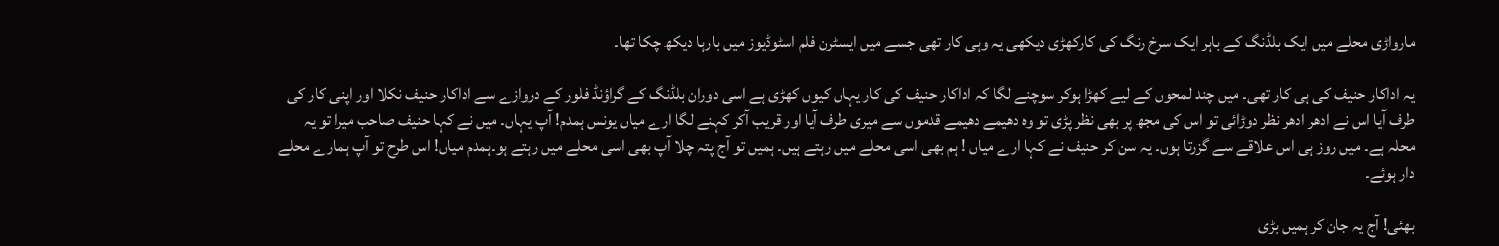مارواڑی محلے میں ایک بلڈنگ کے باہر ایک سرخ رنگ کی کارکھڑی دیکھی یہ وہی کار تھی جسے میں ایسٹرن فلم اسٹوڈیوز میں بارہا دیکھ چکا تھا۔

یہ اداکار حنیف کی ہی کار تھی۔ میں چند لمحوں کے لیے کھڑا ہوکر سوچنے لگا کہ اداکار حنیف کی کار یہاں کیوں کھڑی ہے اسی دوران بلڈنگ کے گراؤنڈ فلور کے دروازے سے اداکار حنیف نکلا اور اپنی کار کی طرف آیا اس نے ادھر ادھر نظر دوڑائی تو اس کی مجھ پر بھی نظر پڑی تو وہ دھیمے دھیمے قدموں سے میری طرف آیا اور قریب آکر کہنے لگا ارے میاں یونس ہمدم! آپ یہاں۔ میں نے کہا حنیف صاحب میرا تو یہ محلہ ہے۔ میں روز ہی اس علاقے سے گزرتا ہوں۔ یہ سن کر حنیف نے کہا ارے میاں ! ہم بھی اسی محلے میں رہتے ہیں۔ ہمیں تو آج پتہ چلا آپ بھی اسی محلے میں رہتے ہو۔ہمدم میاں! اس طرح تو آپ ہمارے محلے دار ہوئے۔

بھئی! آج یہ جان کر ہمیں بڑی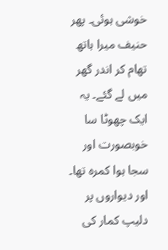خوشی ہوئی۔ پھر حنیف میرا ہاتھ تھام کر اندر گھر میں لے گئے۔ یہ ایک چھوٹا سا خوبصورت اور سجا ہوا کمرہ تھا۔ اور دیواروں پر دلیپ کمار کی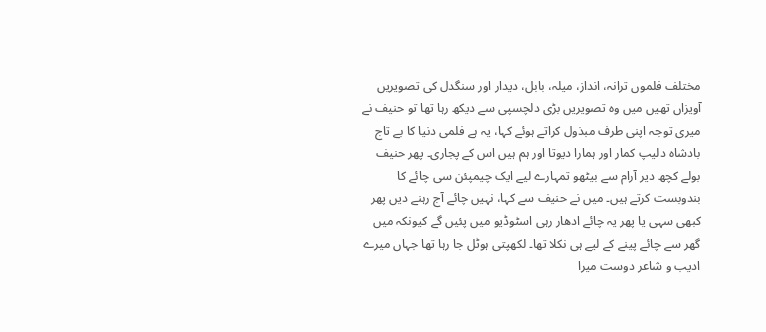مختلف فلموں ترانہ، انداز، میلہ، بابل، دیدار اور سنگدل کی تصویریں آویزاں تھیں میں وہ تصویریں بڑی دلچسپی سے دیکھ رہا تھا تو حنیف نے میری توجہ اپنی طرف مبذول کراتے ہوئے کہا، یہ ہے فلمی دنیا کا بے تاج بادشاہ دلیپ کمار اور ہمارا دیوتا اور ہم ہیں اس کے پجاری۔ پھر حنیف بولے کچھ دیر آرام سے بیٹھو تمہارے لیے ایک چیمپئن سی چائے کا بندوبست کرتے ہیں۔ میں نے حنیف سے کہا، نہیں چائے آج رہنے دیں پھر کبھی سہی یا پھر یہ چائے ادھار رہی اسٹوڈیو میں پئیں گے کیونکہ میں گھر سے چائے پینے کے لیے ہی نکلا تھا۔ لکھپتی ہوٹل جا رہا تھا جہاں میرے ادیب و شاعر دوست میرا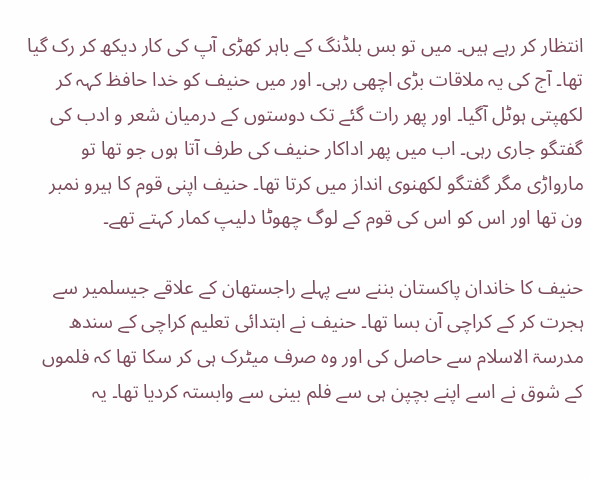انتظار کر رہے ہیں۔ میں تو بس بلڈنگ کے باہر کھڑی آپ کی کار دیکھ کر رک گیا تھا۔ آج کی یہ ملاقات بڑی اچھی رہی۔ اور میں حنیف کو خدا حافظ کہہ کر لکھپتی ہوٹل آگیا۔ اور پھر رات گئے تک دوستوں کے درمیان شعر و ادب کی گفتگو جاری رہی۔ اب میں پھر اداکار حنیف کی طرف آتا ہوں جو تھا تو مارواڑی مگر گفتگو لکھنوی انداز میں کرتا تھا۔ حنیف اپنی قوم کا ہیرو نمبر ون تھا اور اس کو اس کی قوم کے لوگ چھوٹا دلیپ کمار کہتے تھے۔

حنیف کا خاندان پاکستان بننے سے پہلے راجستھان کے علاقے جیسلمیر سے ہجرت کر کے کراچی آن بسا تھا۔ حنیف نے ابتدائی تعلیم کراچی کے سندھ مدرسۃ الاسلام سے حاصل کی اور وہ صرف میٹرک ہی کر سکا تھا کہ فلموں کے شوق نے اسے اپنے بچپن ہی سے فلم بینی سے وابستہ کردیا تھا۔ یہ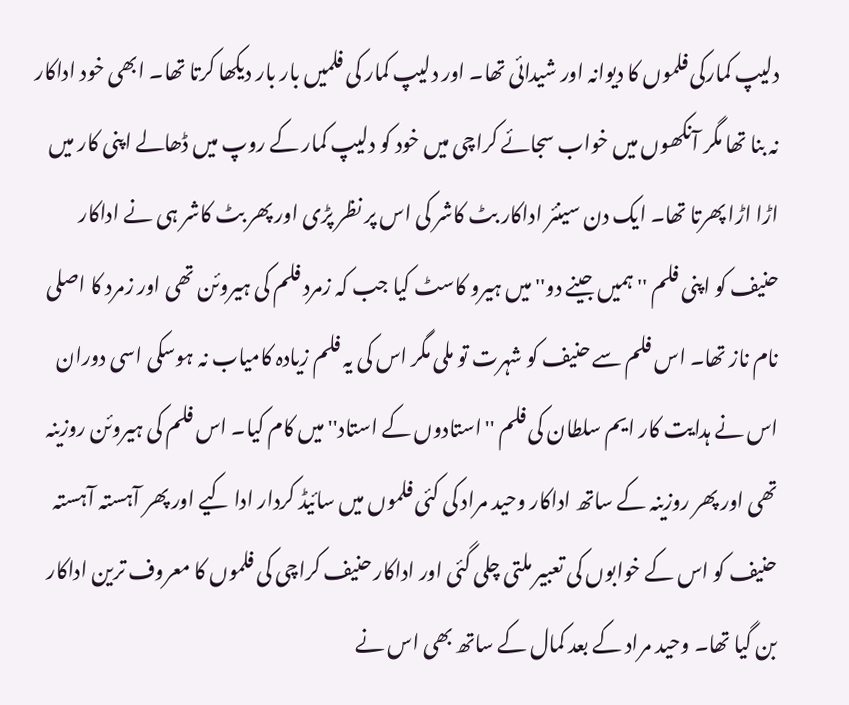دلیپ کمارکی فلموں کا دیوانہ اور شیدائی تھا۔ اور دلیپ کمار کی فلمیں بار بار دیکھا کرتا تھا۔ ابھی خود اداکار نہ بنا تھا مگر آنکھوں میں خواب سجائے کراچی میں خود کو دلیپ کمار کے روپ میں ڈھالے اپنی کار میں اڑا اڑا پھرتا تھا۔ ایک دن سینئر اداکار بٹ کاشر کی اس پر نظر پڑی اور پھر بٹ کاشر ہی نے اداکار حنیف کو اپنی فلم ''ہمیں جینے دو'' میں ہیرو کاسٹ کیا جب کہ زمرد فلم کی ہیروئن تھی اور زمرد کا اصلی نام ناز تھا۔ اس فلم سے حنیف کو شہرت تو ملی مگر اس کی یہ فلم زیادہ کامیاب نہ ہوسکی اسی دوران اس نے ہدایت کار ایم سلطان کی فلم ''استادوں کے استاد'' میں کام کیا۔ اس فلم کی ہیروئن روزینہ تھی اور پھر روزینہ کے ساتھ اداکار وحید مراد کی کئی فلموں میں سائیڈ کردار ادا کیے اور پھر آہستہ آہستہ حنیف کو اس کے خوابوں کی تعبیر ملتی چلی گئی اور اداکار حنیف کراچی کی فلموں کا معروف ترین اداکار بن گیا تھا۔ وحید مراد کے بعد کمال کے ساتھ بھی اس نے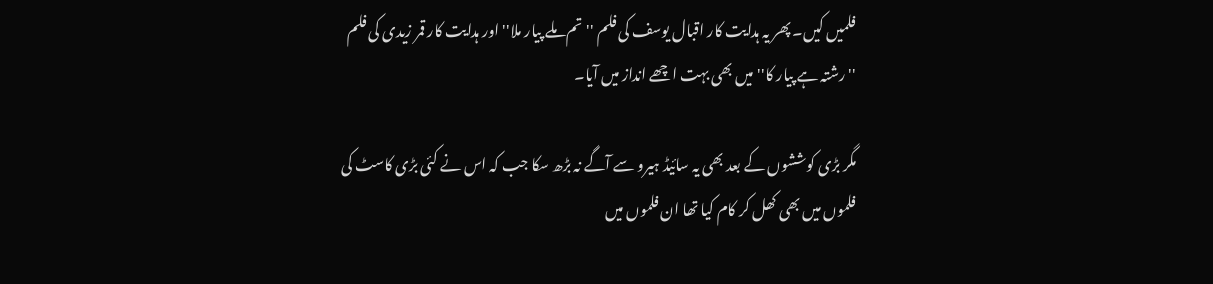فلمیں کیں۔ پھر یہ ہدایت کار اقبال یوسف کی فلم ''تم ملے پیار ملا'' اور ہدایت کار قمر زیدی کی فلم ''رشتہ ہے پیار کا'' میں بھی بہت اچھے انداز میں آیا۔

مگر بڑی کوششوں کے بعد بھی یہ سائیڈ ہیرو سے آگے نہ بڑھ سکا جب کہ اس نے کئی بڑی کاسٹ کی فلموں میں بھی کھل کر کام کیا تھا ان فلموں میں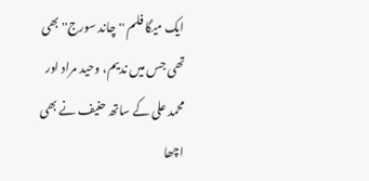ایک میگا فلم ''چاند سورج'' بھی تھی جس میں ندیم، وحید مراد اور محمد علی کے ساتھ حنیف نے بھی اچھا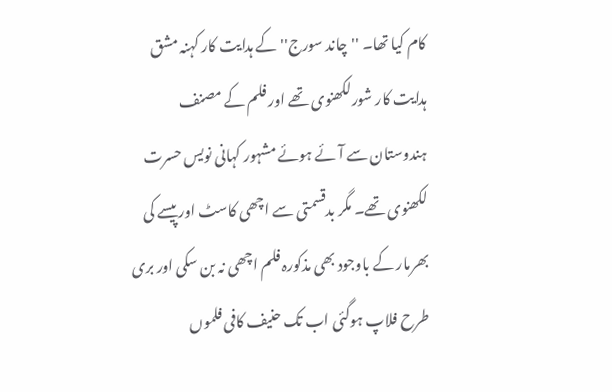کام کیا تھا۔ ''چاند سورج'' کے ہدایت کار کہنہ مشق ہدایت کار شورلکھنوی تھے اور فلم کے مصنف ہندوستان سے آئے ہوئے مشہور کہانی نویس حسرت لکھنوی تھے۔ مگر بدقسمتی سے اچھی کاسٹ اور پیسے کی بھرمار کے باوجود بھی مذکورہ فلم اچھی نہ بن سکی اور بری طرح فلاپ ہوگئی اب تک حنیف کافی فلموں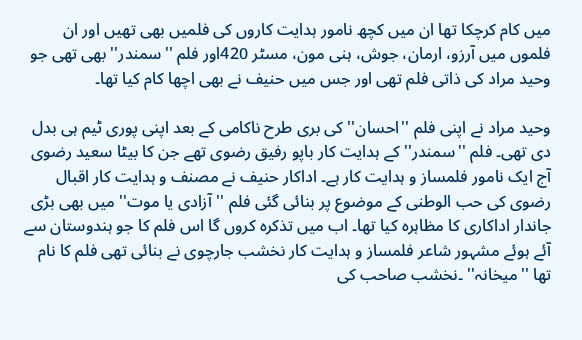میں کام کرچکا تھا ان میں کچھ نامور ہدایت کاروں کی فلمیں بھی تھیں اور ان فلموں میں آرزو، ارمان، جوش، ہنی مون، مسٹر 420اور فلم ''سمندر'' بھی تھی جو وحید مراد کی ذاتی فلم تھی اور جس میں حنیف نے بھی اچھا کام کیا تھا۔

وحید مراد نے اپنی فلم ''احسان'' کی بری طرح ناکامی کے بعد اپنی پوری ٹیم ہی بدل دی تھی۔ فلم ''سمندر'' کے ہدایت کار باپو رفیق رضوی تھے جن کا بیٹا سعید رضوی آج ایک نامور فلمساز و ہدایت کار ہے۔ اداکار حنیف نے مصنف و ہدایت کار اقبال رضوی کی حب الوطنی کے موضوع پر بنائی گئی فلم ''آزادی یا موت'' میں بھی بڑی جاندار اداکاری کا مظاہرہ کیا تھا۔ اب میں تذکرہ کروں گا اس فلم کا جو ہندوستان سے آئے ہوئے مشہور شاعر فلمساز و ہدایت کار نخشب جارچوی نے بنائی تھی فلم کا نام تھا ''میخانہ'' ۔نخشب صاحب کی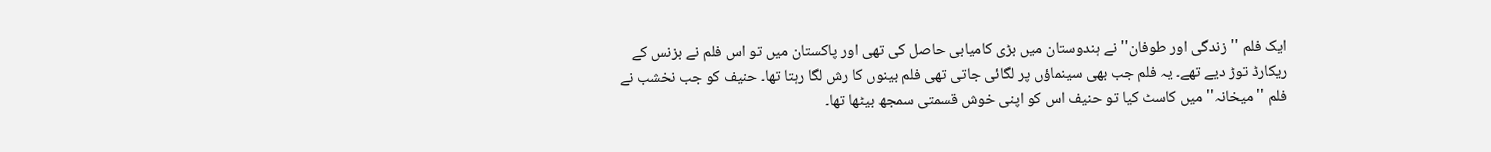ایک فلم ''زندگی اور طوفان'' نے ہندوستان میں بڑی کامیابی حاصل کی تھی اور پاکستان میں تو اس فلم نے بزنس کے ریکارڈ توڑ دیے تھے۔ یہ فلم جب بھی سینماؤں پر لگائی جاتی تھی فلم بینوں کا رش لگا رہتا تھا۔ حنیف کو جب نخشب نے فلم ''میخانہ'' میں کاسٹ کیا تو حنیف اس کو اپنی خوش قسمتی سمجھ بیٹھا تھا۔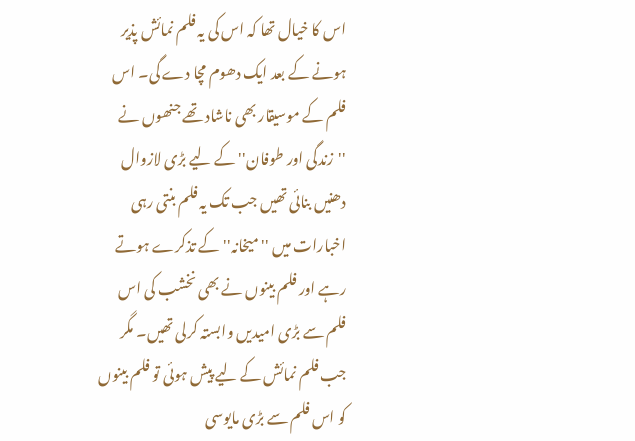اس کا خیال تھا کہ اس کی یہ فلم نمائش پذیر ہونے کے بعد ایک دھوم مچا دے گی۔ اس فلم کے موسیقار بھی ناشاد تھے جنھوں نے ''زندگی اور طوفان'' کے لیے بڑی لازوال دھنیں بنائی تھیں جب تک یہ فلم بنتی رہی اخبارات میں ''میخانہ'' کے تذکرے ہوتے رہے اور فلم بینوں نے بھی نخشب کی اس فلم سے بڑی امیدیں وابستہ کرلی تھیں۔ مگر جب فلم نمائش کے لیے پیش ہوئی تو فلم بینوں کو اس فلم سے بڑی مایوسی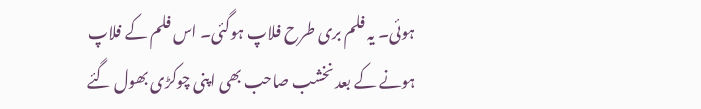ہوئی۔ یہ فلم بری طرح فلاپ ہوگئی۔ اس فلم کے فلاپ ہونے کے بعد نخشب صاحب بھی اپنی چوکڑی بھول گئے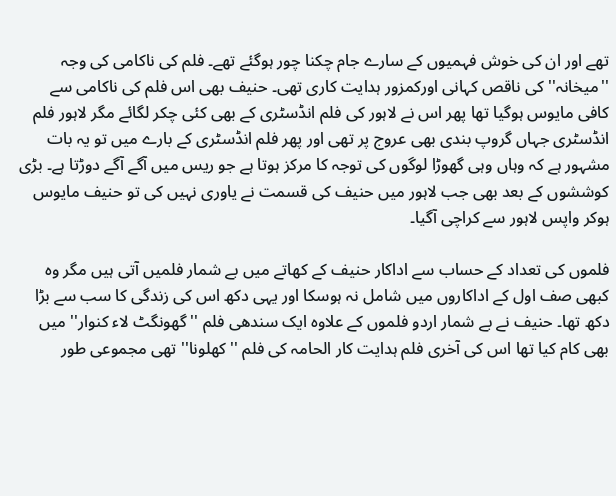تھے اور ان کی خوش فہمیوں کے سارے جام چکنا چور ہوگئے تھے۔ فلم کی ناکامی کی وجہ ''میخانہ'' کی ناقص کہانی اورکمزور ہدایت کاری تھی۔ حنیف بھی اس فلم کی ناکامی سے کافی مایوس ہوگیا تھا پھر اس نے لاہور کی فلم انڈسٹری کے بھی کئی چکر لگائے مگر لاہور فلم انڈسٹری جہاں گروپ بندی بھی عروج پر تھی اور پھر فلم انڈسٹری کے بارے میں تو یہ بات مشہور ہے کہ وہاں وہی گھوڑا لوگوں کی توجہ کا مرکز ہوتا ہے جو ریس میں آگے آگے دوڑتا ہے۔ بڑی کوششوں کے بعد بھی جب لاہور میں حنیف کی قسمت نے یاوری نہیں کی تو حنیف مایوس ہوکر واپس لاہور سے کراچی آگیا۔

فلموں کی تعداد کے حساب سے اداکار حنیف کے کھاتے میں بے شمار فلمیں آتی ہیں مگر وہ کبھی صف اول کے اداکاروں میں شامل نہ ہوسکا اور یہی دکھ اس کی زندگی کا سب سے بڑا دکھ تھا۔ حنیف نے بے شمار اردو فلموں کے علاوہ ایک سندھی فلم ''گھونگٹ لاء کنوار'' میں بھی کام کیا تھا اس کی آخری فلم ہدایت کار الحامہ کی فلم ''کھلونا'' تھی مجموعی طور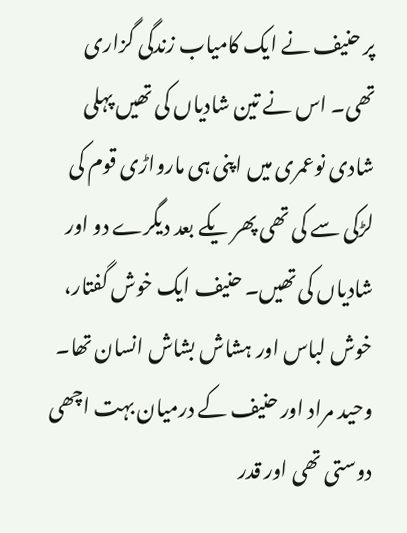پر حنیف نے ایک کامیاب زندگی گزاری تھی۔ اس نے تین شادیاں کی تھیں پہلی شادی نوعمری میں اپنی ہی مارواڑی قوم کی لڑکی سے کی تھی پھر یکے بعد دیگرے دو اور شادیاں کی تھیں۔ حنیف ایک خوش گفتار، خوش لباس اور ہشاش بشاش انسان تھا۔ وحید مراد اور حنیف کے درمیان بہت اچھی دوستی تھی اور قدر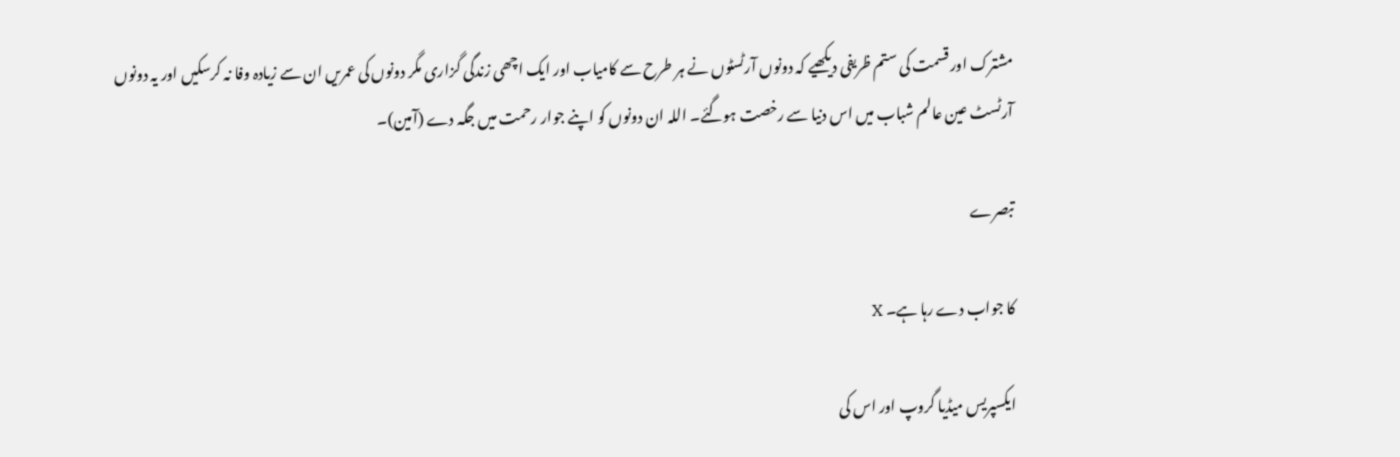مشترک اور قسمت کی ستم ظریفی دیکھیے کہ دونوں آرٹسٹوں نے ہر طرح سے کامیاب اور ایک اچھی زندگی گزاری مگر دونوں کی عمریں ان سے زیادہ وفا نہ کرسکیں اور یہ دونوں آرٹسٹ عین عالم شباب میں اس دنیا سے رخصت ہوگئے۔ اللہ ان دونوں کو اپنے جوار رحمت میں جگہ دے (آمین)۔

تبصرے

کا جواب دے رہا ہے۔ X

ایکسپریس میڈیا گروپ اور اس کی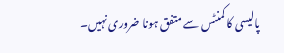پالیسی کا کمنٹس سے متفق ہونا ضروری نہیں۔